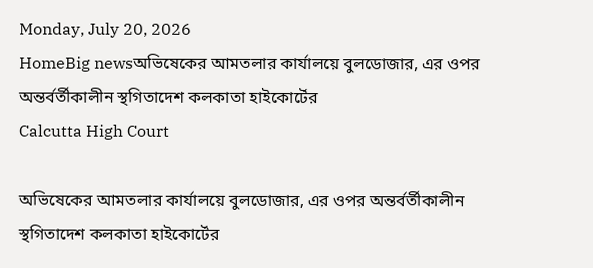Monday, July 20, 2026
HomeBig newsঅভিষেকের আমতলার কার্যালয়ে বুলডোজার, এর ওপর অন্তর্বর্তীকালীন স্থগিতাদেশ কলকাতা হাইকোর্টের
Calcutta High Court

অভিষেকের আমতলার কার্যালয়ে বুলডোজার, এর ওপর অন্তর্বর্তীকালীন স্থগিতাদেশ কলকাতা হাইকোর্টের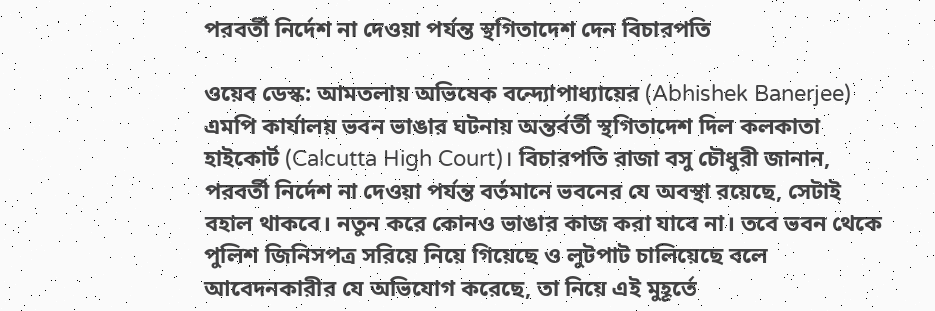পরবর্তী নির্দেশ না দেওয়া পর্যন্ত স্থগিতাদেশ দেন বিচারপতি

ওয়েব ডেস্ক: আমতলায় অভিষেক বন্দ্যোপাধ্যায়ের (Abhishek Banerjee) এমপি কার্যালয় ভবন ভাঙার ঘটনায় অন্তর্বর্তী স্থগিতাদেশ দিল কলকাতা হাইকোর্ট (Calcutta High Court)। বিচারপতি রাজা বসু চৌধুরী জানান, পরবর্তী নির্দেশ না দেওয়া পর্যন্ত বর্তমানে ভবনের যে অবস্থা রয়েছে, সেটাই বহাল থাকবে। নতুন করে কোনও ভাঙার কাজ করা যাবে না। তবে ভবন থেকে পুলিশ জিনিসপত্র সরিয়ে নিয়ে গিয়েছে ও লুটপাট চালিয়েছে বলে আবেদনকারীর যে অভিযোগ করেছে, তা নিয়ে এই মুহূর্তে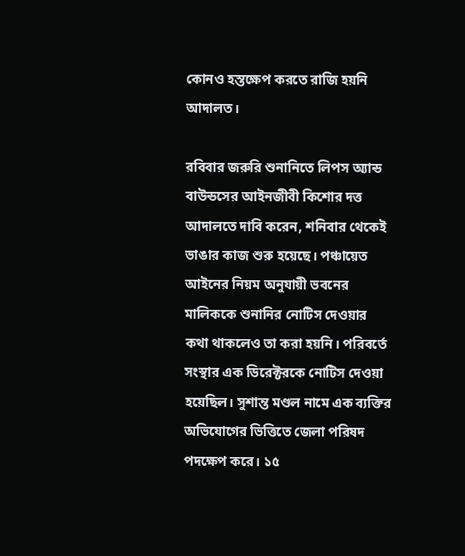কোনও হস্তক্ষেপ করতে রাজি হয়নি আদালত।

রবিবার জরুরি শুনানিতে লিপস অ্যান্ড বাউন্ডসের আইনজীবী কিশোর দত্ত আদালতে দাবি করেন, শনিবার থেকেই ভাঙার কাজ শুরু হয়েছে। পঞ্চায়েত আইনের নিয়ম অনুযায়ী ভবনের মালিককে শুনানির নোটিস দেওয়ার কথা থাকলেও তা করা হয়নি। পরিবর্তে সংস্থার এক ডিরেক্টরকে নোটিস দেওয়া হয়েছিল। সুশান্ত মণ্ডল নামে এক ব্যক্তির অভিযোগের ভিত্তিতে জেলা পরিষদ পদক্ষেপ করে। ১৫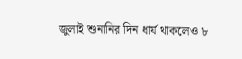জুলাই শুনানির দিন ধার্য থাকলেও ৮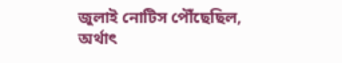জুলাই নোটিস পৌঁছেছিল, অর্থাৎ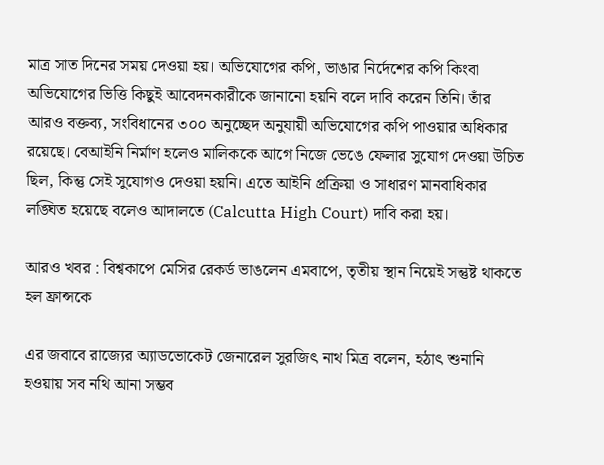মাত্র সাত দিনের সময় দেওয়া হয়। অভিযোগের কপি, ভাঙার নির্দেশের কপি কিংবা অভিযোগের ভিত্তি কিছুই আবেদনকারীকে জানানো হয়নি বলে দাবি করেন তিনি। তাঁর আরও বক্তব্য, সংবিধানের ৩০০ অনুচ্ছেদ অনুযায়ী অভিযোগের কপি পাওয়ার অধিকার রয়েছে। বেআইনি নির্মাণ হলেও মালিককে আগে নিজে ভেঙে ফেলার সুযোগ দেওয়া উচিত ছিল, কিন্তু সেই সুযোগও দেওয়া হয়নি। এতে আইনি প্রক্রিয়া ও সাধারণ মানবাধিকার লঙ্ঘিত হয়েছে বলেও আদালতে (Calcutta High Court) দাবি করা হয়।

আরও খবর : বিশ্বকাপে মেসির রেকর্ড ভাঙলেন এমবাপে, তৃতীয় স্থান নিয়েই সন্তুষ্ট থাকতে হল ফ্রান্সকে

এর জবাবে রাজ্যের অ্যাডভোকেট জেনারেল সুরজিৎ নাথ মিত্র বলেন, হঠাৎ শুনানি হওয়ায় সব নথি আনা সম্ভব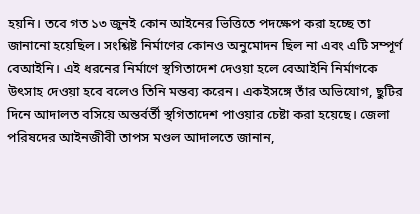হয়নি। তবে গত ১৩ জুনই কোন আইনের ভিত্তিতে পদক্ষেপ করা হচ্ছে তা জানানো হয়েছিল। সংশ্লিষ্ট নির্মাণের কোনও অনুমোদন ছিল না এবং এটি সম্পূর্ণ বেআইনি। এই ধরনের নির্মাণে স্থগিতাদেশ দেওয়া হলে বেআইনি নির্মাণকে উৎসাহ দেওয়া হবে বলেও তিনি মন্তব্য করেন। একইসঙ্গে তাঁর অভিযোগ, ছুটির দিনে আদালত বসিয়ে অন্তর্বর্তী স্থগিতাদেশ পাওয়ার চেষ্টা করা হয়েছে। জেলা পরিষদের আইনজীবী তাপস মণ্ডল আদালতে জানান,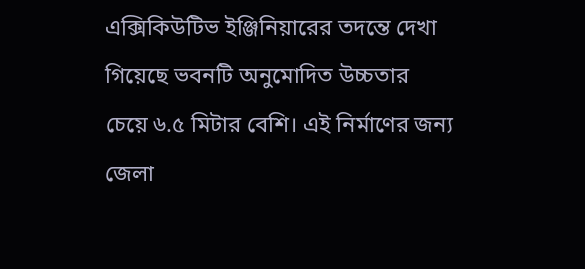এক্সিকিউটিভ ইঞ্জিনিয়ারের তদন্তে দেখা গিয়েছে ভবনটি অনুমোদিত উচ্চতার চেয়ে ৬.৫ মিটার বেশি। এই নির্মাণের জন্য জেলা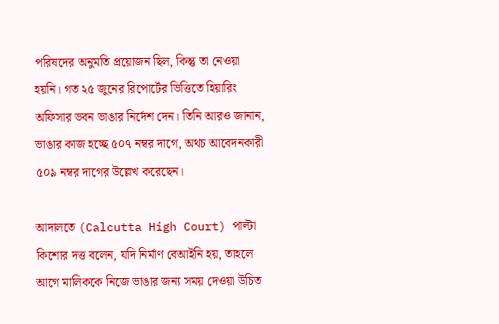পরিষদের অনুমতি প্রয়োজন ছিল, কিন্তু তা নেওয়া হয়নি। গত ২৫ জুনের রিপোর্টের ভিত্তিতে হিয়ারিং অফিসার ভবন ভাঙার নির্দেশ দেন। তিনি আরও জানান, ভাঙার কাজ হচ্ছে ৫০৭ নম্বর দাগে, অথচ আবেদনকারী ৫০৯ নম্বর দাগের উল্লেখ করেছেন।

আদালতে (Calcutta High Court) পাল্টা কিশোর দত্ত বলেন, যদি নির্মাণ বেআইনি হয়, তাহলে আগে মালিককে নিজে ভাঙার জন্য সময় দেওয়া উচিত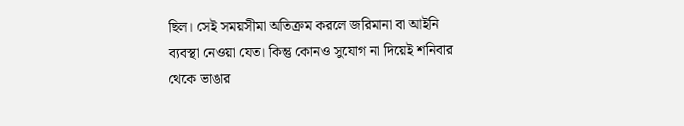ছিল। সেই সময়সীমা অতিক্রম করলে জরিমানা বা আইনি ব্যবস্থা নেওয়া যেত। কিন্তু কোনও সুযোগ না দিয়েই শনিবার থেকে ভাঙার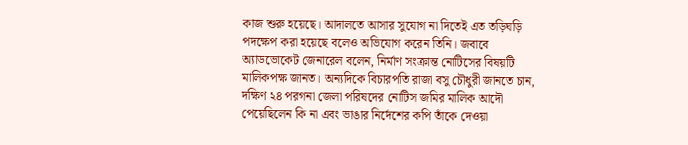কাজ শুরু হয়েছে। আদালতে আসার সুযোগ না দিতেই এত তড়িঘড়ি পদক্ষেপ করা হয়েছে বলেও অভিযোগ করেন তিনি। জবাবে অ্যাডভোকেট জেনারেল বলেন, নির্মাণ সংক্রান্ত নোটিসের বিষয়টি মালিকপক্ষ জানত। অন্যদিকে বিচারপতি রাজা বসু চৌধুরী জানতে চান, দক্ষিণ ২৪ পরগনা জেলা পরিষদের নোটিস জমির মালিক আদৌ পেয়েছিলেন কি না এবং ভাঙার নির্দেশের কপি তাঁকে দেওয়া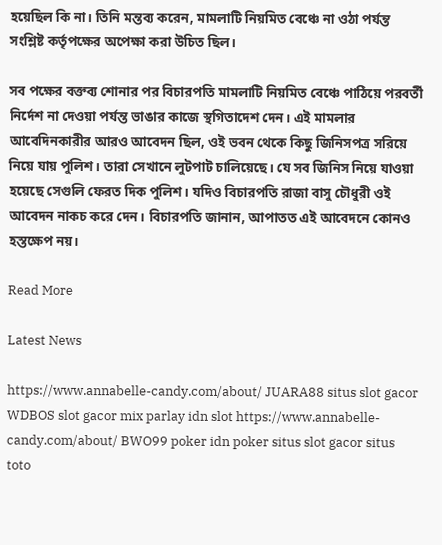হয়েছিল কি না। তিনি মন্তব্য করেন, মামলাটি নিয়মিত বেঞ্চে না ওঠা পর্যন্ত সংশ্লিষ্ট কর্তৃপক্ষের অপেক্ষা করা উচিত ছিল।

সব পক্ষের বক্তব্য শোনার পর বিচারপতি মামলাটি নিয়মিত বেঞ্চে পাঠিয়ে পরবর্তী নির্দেশ না দেওয়া পর্যন্ত ভাঙার কাজে স্থগিতাদেশ দেন। এই মামলার আবেদিনকারীর আরও আবেদন ছিল, ওই ভবন থেকে কিছু জিনিসপত্র সরিয়ে নিয়ে যায় পুলিশ। তারা সেখানে লুটপাট চালিয়েছে। যে সব জিনিস নিয়ে যাওয়া হয়েছে সেগুলি ফেরত দিক পুলিশ। যদিও বিচারপতি রাজা বাসু চৌধুরী ওই আবেদন নাকচ করে দেন। বিচারপতি জানান, আপাতত এই আবেদনে কোনও হস্তক্ষেপ নয়।

Read More

Latest News

https://www.annabelle-candy.com/about/ JUARA88 situs slot gacor WDBOS slot gacor mix parlay idn slot https://www.annabelle-candy.com/about/ BWO99 poker idn poker situs slot gacor situs toto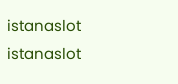istanaslot istanaslot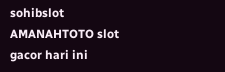sohibslot AMANAHTOTO slot gacor hari ini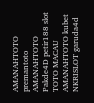AMANAHTOTO premantoto AMANAHTOTO Pakde4D petir188 slot TOTO MACAU AMANAHTOTO kubet NKRISLOT garuda4d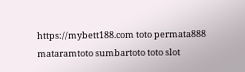https://mybett188.com toto permata888 mataramtoto sumbartoto toto slot